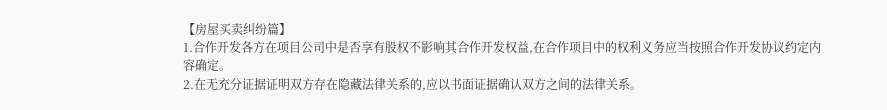【房屋买卖纠纷篇】
1.合作开发各方在项目公司中是否享有股权不影响其合作开发权益,在合作项目中的权利义务应当按照合作开发协议约定内容确定。
2.在无充分证据证明双方存在隐藏法律关系的,应以书面证据确认双方之间的法律关系。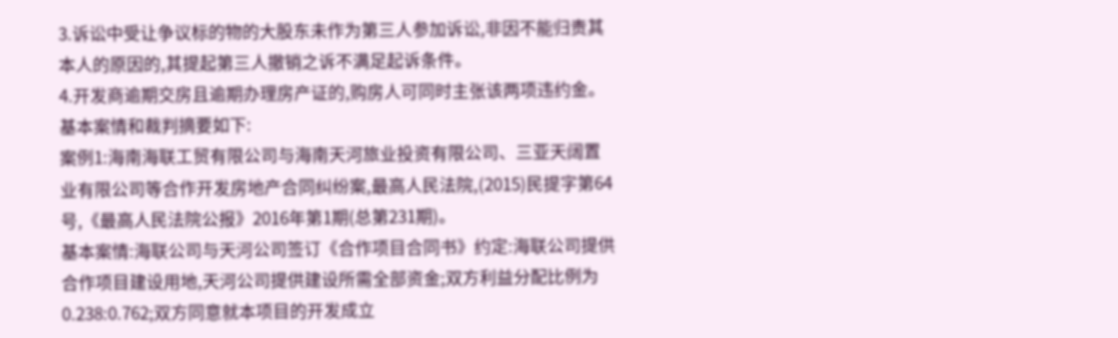3.诉讼中受让争议标的物的大股东未作为第三人参加诉讼,非因不能归责其本人的原因的,其提起第三人撤销之诉不满足起诉条件。
4.开发商逾期交房且逾期办理房产证的,购房人可同时主张该两项违约金。
基本案情和裁判摘要如下:
案例1:海南海联工贸有限公司与海南天河旅业投资有限公司、三亚天阔置业有限公司等合作开发房地产合同纠纷案,最高人民法院,(2015)民提字第64号,《最高人民法院公报》2016年第1期(总第231期)。
基本案情:海联公司与天河公司签订《合作项目合同书》约定:海联公司提供合作项目建设用地,天河公司提供建设所需全部资金;双方利益分配比例为0.238:0.762;双方同意就本项目的开发成立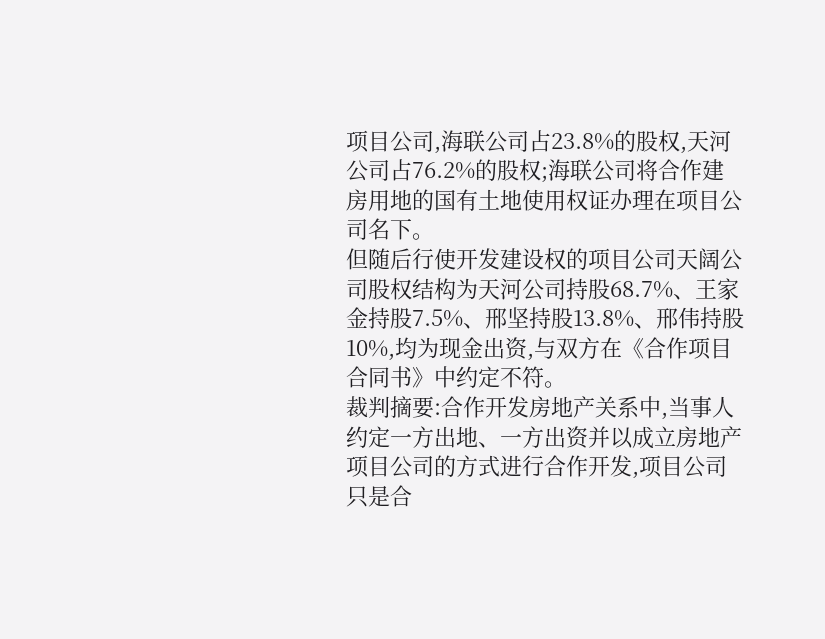项目公司,海联公司占23.8%的股权,天河公司占76.2%的股权;海联公司将合作建房用地的国有土地使用权证办理在项目公司名下。
但随后行使开发建设权的项目公司天阔公司股权结构为天河公司持股68.7%、王家金持股7.5%、邢坚持股13.8%、邢伟持股10%,均为现金出资,与双方在《合作项目合同书》中约定不符。
裁判摘要:合作开发房地产关系中,当事人约定一方出地、一方出资并以成立房地产项目公司的方式进行合作开发,项目公司只是合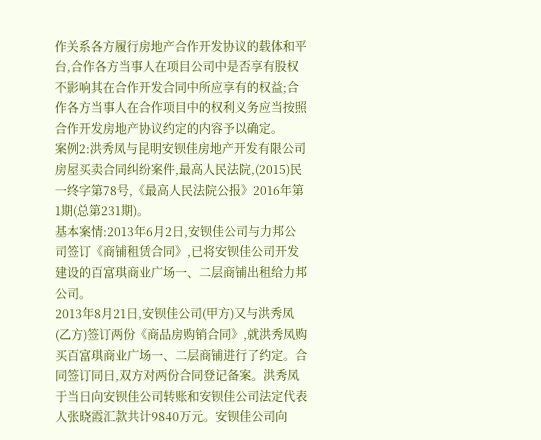作关系各方履行房地产合作开发协议的载体和平台,合作各方当事人在项目公司中是否享有股权不影响其在合作开发合同中所应享有的权益;合作各方当事人在合作项目中的权利义务应当按照合作开发房地产协议约定的内容予以确定。
案例2:洪秀凤与昆明安钡佳房地产开发有限公司房屋买卖合同纠纷案件,最高人民法院,(2015)民一终字第78号,《最高人民法院公报》2016年第1期(总第231期)。
基本案情:2013年6月2日,安钡佳公司与力邦公司签订《商铺租赁合同》,已将安钡佳公司开发建设的百富琪商业广场一、二层商铺出租给力邦公司。
2013年8月21日,安钡佳公司(甲方)又与洪秀凤(乙方)签订两份《商品房购销合同》,就洪秀凤购买百富琪商业广场一、二层商铺进行了约定。合同签订同日,双方对两份合同登记备案。洪秀凤于当日向安钡佳公司转账和安钡佳公司法定代表人张晓霞汇款共计9840万元。安钡佳公司向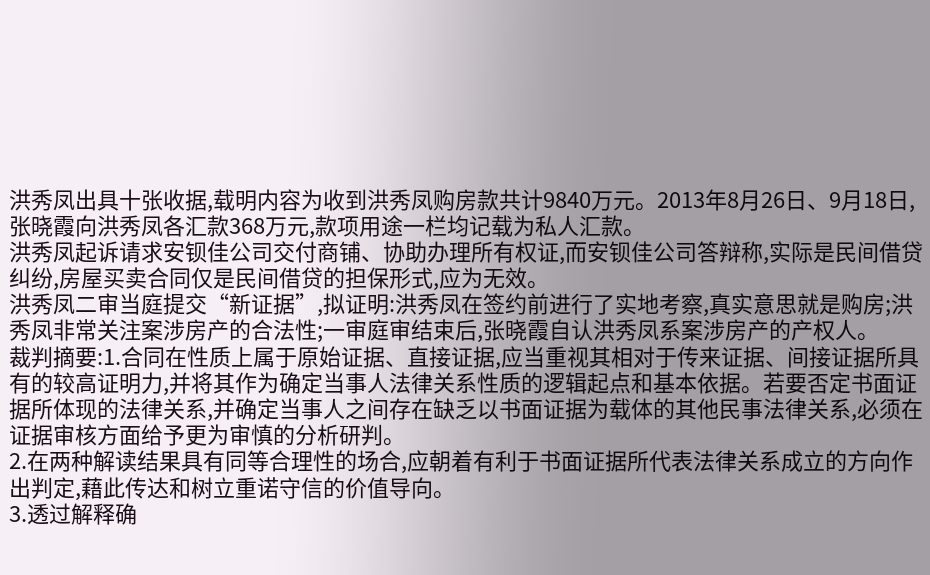洪秀凤出具十张收据,载明内容为收到洪秀凤购房款共计9840万元。2013年8月26日、9月18日,张晓霞向洪秀凤各汇款368万元,款项用途一栏均记载为私人汇款。
洪秀凤起诉请求安钡佳公司交付商铺、协助办理所有权证,而安钡佳公司答辩称,实际是民间借贷纠纷,房屋买卖合同仅是民间借贷的担保形式,应为无效。
洪秀凤二审当庭提交“新证据”,拟证明:洪秀凤在签约前进行了实地考察,真实意思就是购房;洪秀凤非常关注案涉房产的合法性;一审庭审结束后,张晓霞自认洪秀凤系案涉房产的产权人。
裁判摘要:1.合同在性质上属于原始证据、直接证据,应当重视其相对于传来证据、间接证据所具有的较高证明力,并将其作为确定当事人法律关系性质的逻辑起点和基本依据。若要否定书面证据所体现的法律关系,并确定当事人之间存在缺乏以书面证据为载体的其他民事法律关系,必须在证据审核方面给予更为审慎的分析研判。
2.在两种解读结果具有同等合理性的场合,应朝着有利于书面证据所代表法律关系成立的方向作出判定,藉此传达和树立重诺守信的价值导向。
3.透过解释确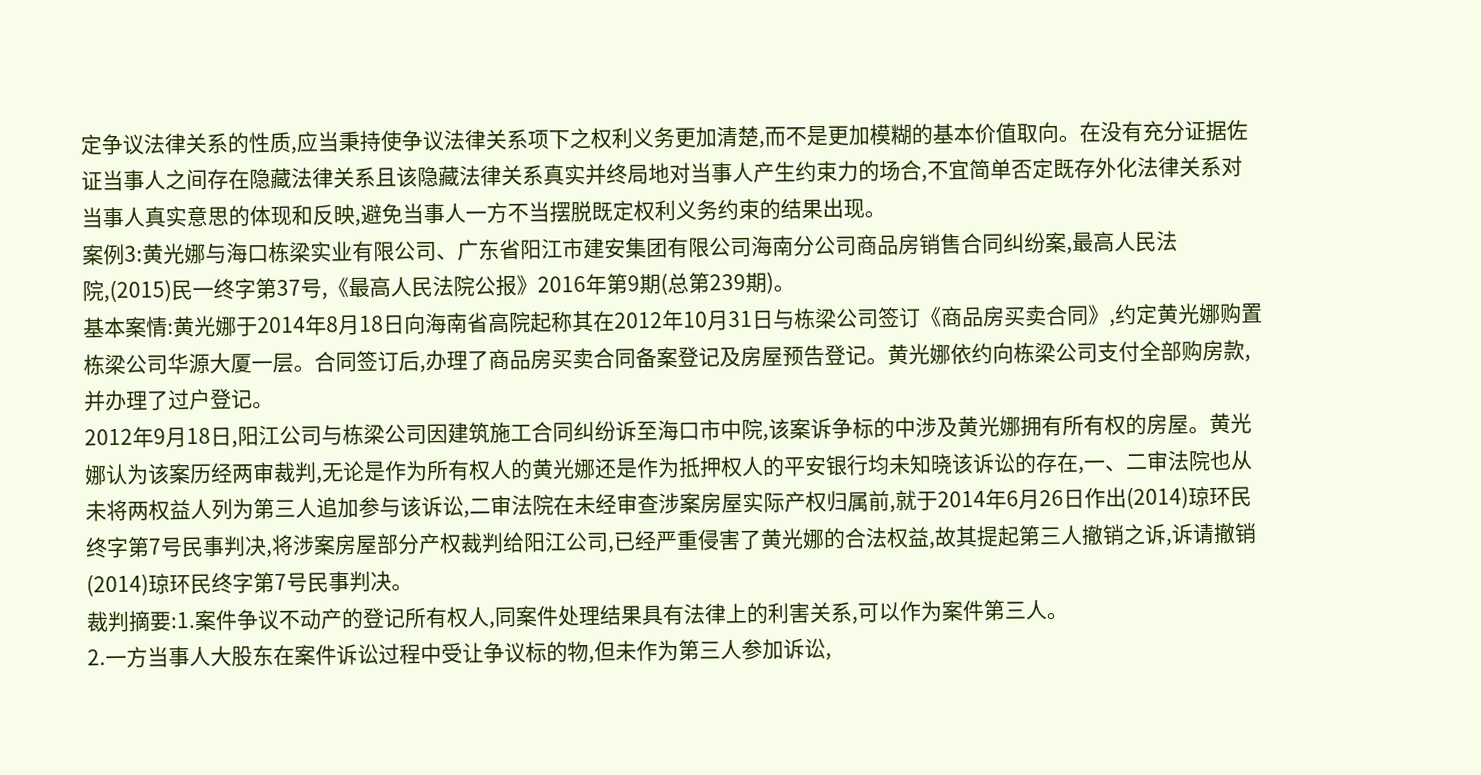定争议法律关系的性质,应当秉持使争议法律关系项下之权利义务更加清楚,而不是更加模糊的基本价值取向。在没有充分证据佐证当事人之间存在隐藏法律关系且该隐藏法律关系真实并终局地对当事人产生约束力的场合,不宜简单否定既存外化法律关系对当事人真实意思的体现和反映,避免当事人一方不当摆脱既定权利义务约束的结果出现。
案例3:黄光娜与海口栋梁实业有限公司、广东省阳江市建安集团有限公司海南分公司商品房销售合同纠纷案,最高人民法院,(2015)民一终字第37号,《最高人民法院公报》2016年第9期(总第239期)。
基本案情:黄光娜于2014年8月18日向海南省高院起称其在2012年10月31日与栋梁公司签订《商品房买卖合同》,约定黄光娜购置栋梁公司华源大厦一层。合同签订后,办理了商品房买卖合同备案登记及房屋预告登记。黄光娜依约向栋梁公司支付全部购房款,并办理了过户登记。
2012年9月18日,阳江公司与栋梁公司因建筑施工合同纠纷诉至海口市中院,该案诉争标的中涉及黄光娜拥有所有权的房屋。黄光娜认为该案历经两审裁判,无论是作为所有权人的黄光娜还是作为抵押权人的平安银行均未知晓该诉讼的存在,一、二审法院也从未将两权益人列为第三人追加参与该诉讼,二审法院在未经审查涉案房屋实际产权归属前,就于2014年6月26日作出(2014)琼环民终字第7号民事判决,将涉案房屋部分产权裁判给阳江公司,已经严重侵害了黄光娜的合法权益,故其提起第三人撤销之诉,诉请撤销(2014)琼环民终字第7号民事判决。
裁判摘要:1.案件争议不动产的登记所有权人,同案件处理结果具有法律上的利害关系,可以作为案件第三人。
2.一方当事人大股东在案件诉讼过程中受让争议标的物,但未作为第三人参加诉讼,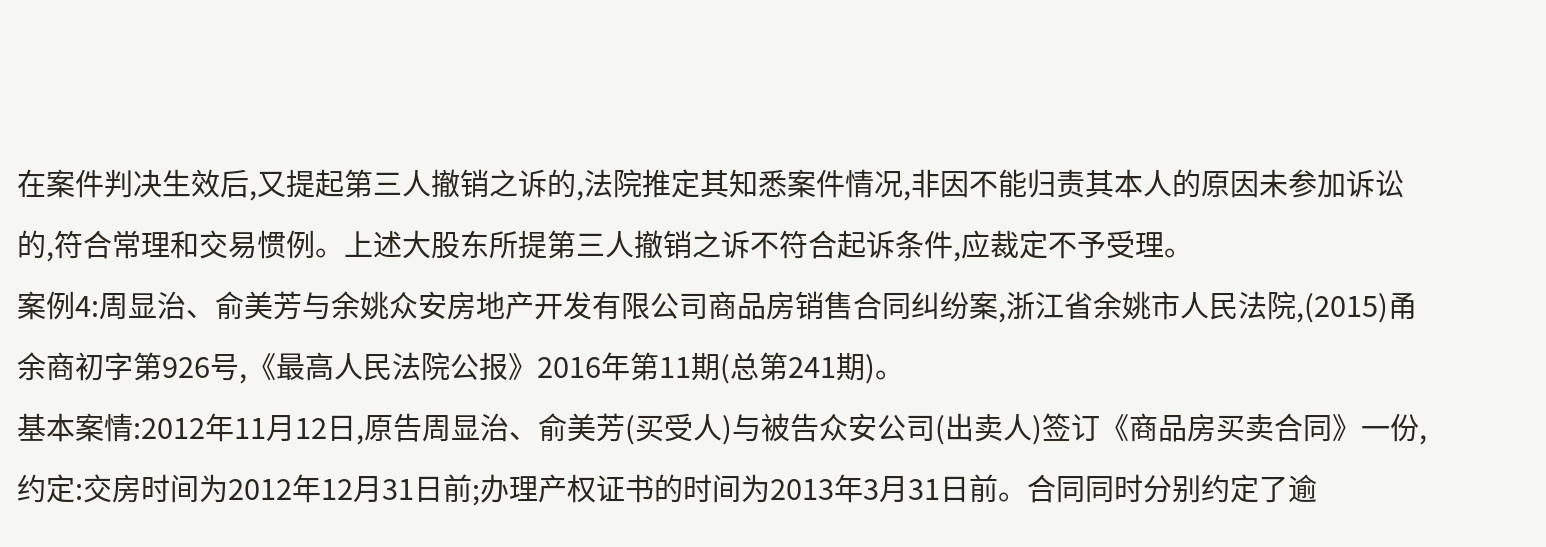在案件判决生效后,又提起第三人撤销之诉的,法院推定其知悉案件情况,非因不能归责其本人的原因未参加诉讼的,符合常理和交易惯例。上述大股东所提第三人撤销之诉不符合起诉条件,应裁定不予受理。
案例4:周显治、俞美芳与余姚众安房地产开发有限公司商品房销售合同纠纷案,浙江省余姚市人民法院,(2015)甬余商初字第926号,《最高人民法院公报》2016年第11期(总第241期)。
基本案情:2012年11月12日,原告周显治、俞美芳(买受人)与被告众安公司(出卖人)签订《商品房买卖合同》一份,约定:交房时间为2012年12月31日前;办理产权证书的时间为2013年3月31日前。合同同时分别约定了逾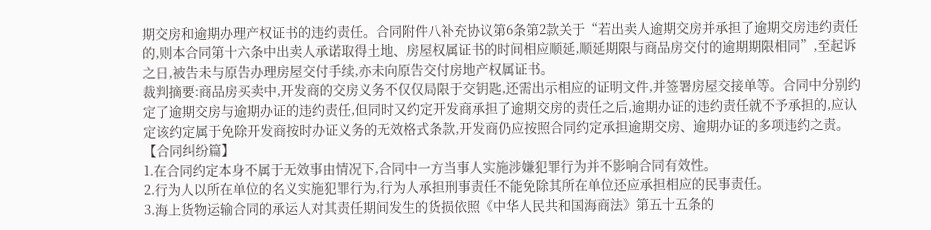期交房和逾期办理产权证书的违约责任。合同附件八补充协议第6条第2款关于“若出卖人逾期交房并承担了逾期交房违约责任的,则本合同第十六条中出卖人承诺取得土地、房屋权属证书的时间相应顺延,顺延期限与商品房交付的逾期期限相同”,至起诉之日,被告未与原告办理房屋交付手续,亦未向原告交付房地产权属证书。
裁判摘要:商品房买卖中,开发商的交房义务不仅仅局限于交钥匙,还需出示相应的证明文件,并签署房屋交接单等。合同中分别约定了逾期交房与逾期办证的违约责任,但同时又约定开发商承担了逾期交房的责任之后,逾期办证的违约责任就不予承担的,应认定该约定属于免除开发商按时办证义务的无效格式条款,开发商仍应按照合同约定承担逾期交房、逾期办证的多项违约之责。
【合同纠纷篇】
1.在合同约定本身不属于无效事由情况下,合同中一方当事人实施涉嫌犯罪行为并不影响合同有效性。
2.行为人以所在单位的名义实施犯罪行为,行为人承担刑事责任不能免除其所在单位还应承担相应的民事责任。
3.海上货物运输合同的承运人对其责任期间发生的货损依照《中华人民共和国海商法》第五十五条的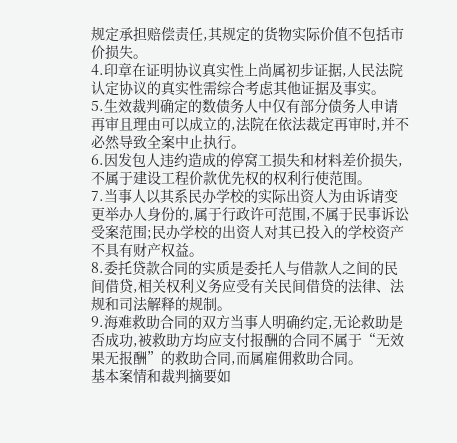规定承担赔偿责任,其规定的货物实际价值不包括市价损失。
4.印章在证明协议真实性上尚属初步证据,人民法院认定协议的真实性需综合考虑其他证据及事实。
5.生效裁判确定的数债务人中仅有部分债务人申请再审且理由可以成立的,法院在依法裁定再审时,并不必然导致全案中止执行。
6.因发包人违约造成的停窝工损失和材料差价损失,不属于建设工程价款优先权的权利行使范围。
7.当事人以其系民办学校的实际出资人为由诉请变更举办人身份的,属于行政许可范围,不属于民事诉讼受案范围;民办学校的出资人对其已投入的学校资产不具有财产权益。
8.委托贷款合同的实质是委托人与借款人之间的民间借贷,相关权利义务应受有关民间借贷的法律、法规和司法解释的规制。
9.海难救助合同的双方当事人明确约定,无论救助是否成功,被救助方均应支付报酬的合同不属于“无效果无报酬”的救助合同,而属雇佣救助合同。
基本案情和裁判摘要如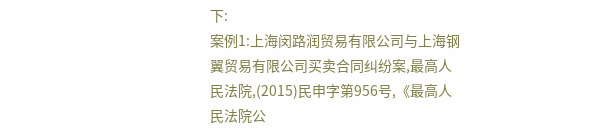下:
案例1:上海闵路润贸易有限公司与上海钢翼贸易有限公司买卖合同纠纷案,最高人民法院,(2015)民申字第956号,《最高人民法院公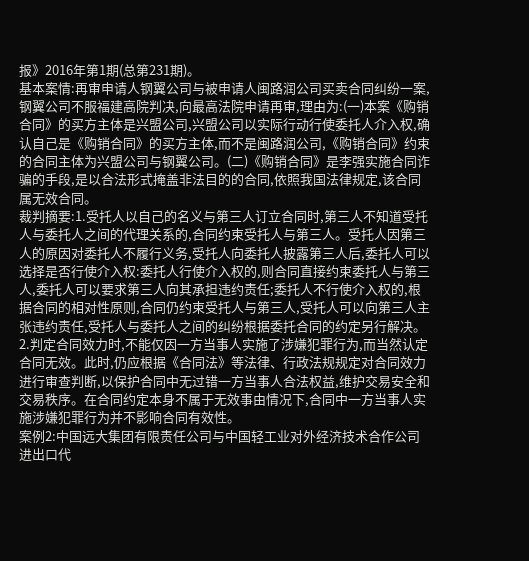报》2016年第1期(总第231期)。
基本案情:再审申请人钢翼公司与被申请人闽路润公司买卖合同纠纷一案,钢翼公司不服福建高院判决,向最高法院申请再审,理由为:(一)本案《购销合同》的买方主体是兴盟公司,兴盟公司以实际行动行使委托人介入权,确认自己是《购销合同》的买方主体,而不是闽路润公司,《购销合同》约束的合同主体为兴盟公司与钢翼公司。(二)《购销合同》是李强实施合同诈骗的手段,是以合法形式掩盖非法目的的合同,依照我国法律规定,该合同属无效合同。
裁判摘要:1.受托人以自己的名义与第三人订立合同时,第三人不知道受托人与委托人之间的代理关系的,合同约束受托人与第三人。受托人因第三人的原因对委托人不履行义务,受托人向委托人披露第三人后,委托人可以选择是否行使介入权:委托人行使介入权的,则合同直接约束委托人与第三人,委托人可以要求第三人向其承担违约责任;委托人不行使介入权的,根据合同的相对性原则,合同仍约束受托人与第三人,受托人可以向第三人主张违约责任,受托人与委托人之间的纠纷根据委托合同的约定另行解决。
2.判定合同效力时,不能仅因一方当事人实施了涉嫌犯罪行为,而当然认定合同无效。此时,仍应根据《合同法》等法律、行政法规规定对合同效力进行审查判断,以保护合同中无过错一方当事人合法权益,维护交易安全和交易秩序。在合同约定本身不属于无效事由情况下,合同中一方当事人实施涉嫌犯罪行为并不影响合同有效性。
案例2:中国远大集团有限责任公司与中国轻工业对外经济技术合作公司进出口代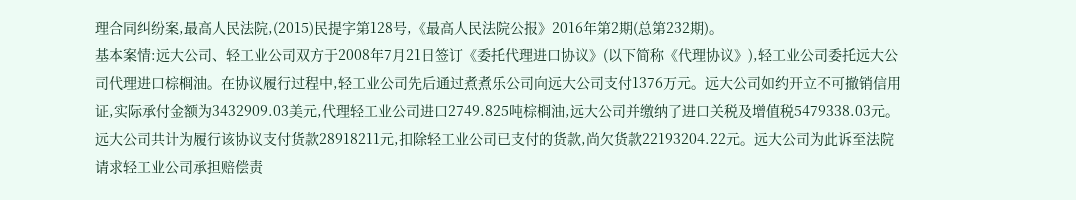理合同纠纷案,最高人民法院,(2015)民提字第128号,《最高人民法院公报》2016年第2期(总第232期)。
基本案情:远大公司、轻工业公司双方于2008年7月21日签订《委托代理进口协议》(以下简称《代理协议》),轻工业公司委托远大公司代理进口棕榈油。在协议履行过程中,轻工业公司先后通过煮煮乐公司向远大公司支付1376万元。远大公司如约开立不可撤销信用证,实际承付金额为3432909.03美元,代理轻工业公司进口2749.825吨棕榈油,远大公司并缴纳了进口关税及增值税5479338.03元。远大公司共计为履行该协议支付货款28918211元,扣除轻工业公司已支付的货款,尚欠货款22193204.22元。远大公司为此诉至法院请求轻工业公司承担赔偿责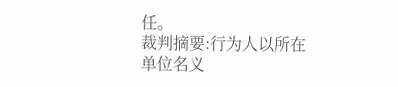任。
裁判摘要:行为人以所在单位名义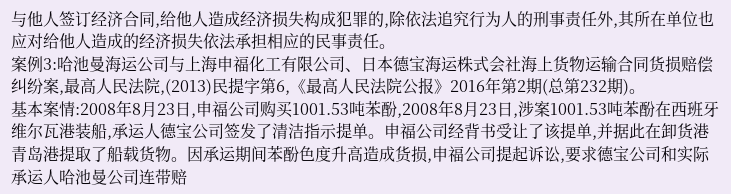与他人签订经济合同,给他人造成经济损失构成犯罪的,除依法追究行为人的刑事责任外,其所在单位也应对给他人造成的经济损失依法承担相应的民事责任。
案例3:哈池曼海运公司与上海申福化工有限公司、日本德宝海运株式会社海上货物运输合同货损赔偿纠纷案,最高人民法院,(2013)民提字第6,《最高人民法院公报》2016年第2期(总第232期)。
基本案情:2008年8月23日,申福公司购买1001.53吨苯酚,2008年8月23日,涉案1001.53吨苯酚在西班牙维尔瓦港装船,承运人德宝公司签发了清洁指示提单。申福公司经背书受让了该提单,并据此在卸货港青岛港提取了船载货物。因承运期间苯酚色度升高造成货损,申福公司提起诉讼,要求德宝公司和实际承运人哈池曼公司连带赔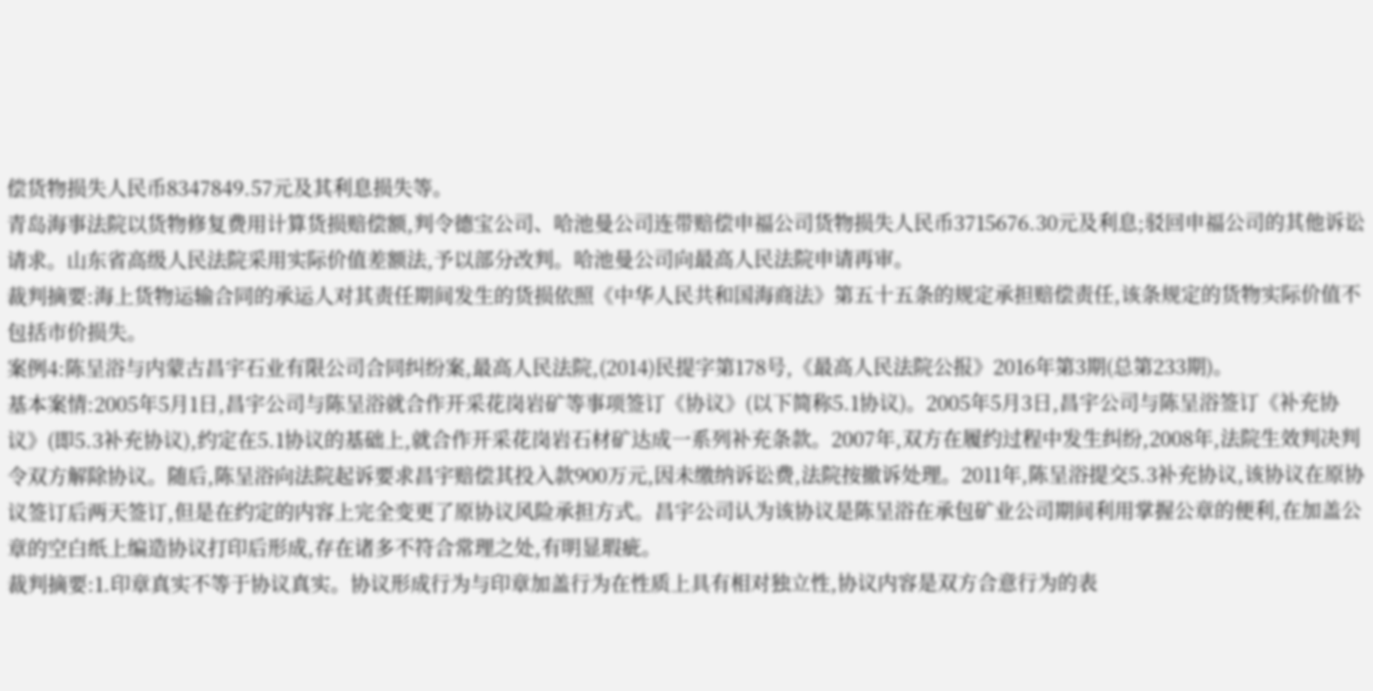偿货物损失人民币8347849.57元及其利息损失等。
青岛海事法院以货物修复费用计算货损赔偿额,判令德宝公司、哈池曼公司连带赔偿申福公司货物损失人民币3715676.30元及利息;驳回申福公司的其他诉讼请求。山东省高级人民法院采用实际价值差额法,予以部分改判。哈池曼公司向最高人民法院申请再审。
裁判摘要:海上货物运输合同的承运人对其责任期间发生的货损依照《中华人民共和国海商法》第五十五条的规定承担赔偿责任,该条规定的货物实际价值不包括市价损失。
案例4:陈呈浴与内蒙古昌宇石业有限公司合同纠纷案,最高人民法院,(2014)民提字第178号,《最高人民法院公报》2016年第3期(总第233期)。
基本案情:2005年5月1日,昌宇公司与陈呈浴就合作开采花岗岩矿等事项签订《协议》(以下简称5.1协议)。2005年5月3日,昌宇公司与陈呈浴签订《补充协议》(即5.3补充协议),约定在5.1协议的基础上,就合作开采花岗岩石材矿达成一系列补充条款。2007年,双方在履约过程中发生纠纷,2008年,法院生效判决判令双方解除协议。随后,陈呈浴向法院起诉要求昌宇赔偿其投入款900万元,因未缴纳诉讼费,法院按撤诉处理。2011年,陈呈浴提交5.3补充协议,该协议在原协议签订后两天签订,但是在约定的内容上完全变更了原协议风险承担方式。昌宇公司认为该协议是陈呈浴在承包矿业公司期间利用掌握公章的便利,在加盖公章的空白纸上编造协议打印后形成,存在诸多不符合常理之处,有明显瑕疵。
裁判摘要:1.印章真实不等于协议真实。协议形成行为与印章加盖行为在性质上具有相对独立性,协议内容是双方合意行为的表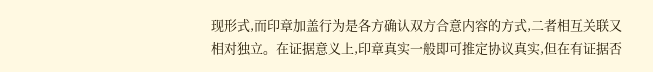现形式,而印章加盖行为是各方确认双方合意内容的方式,二者相互关联又相对独立。在证据意义上,印章真实一般即可推定协议真实,但在有证据否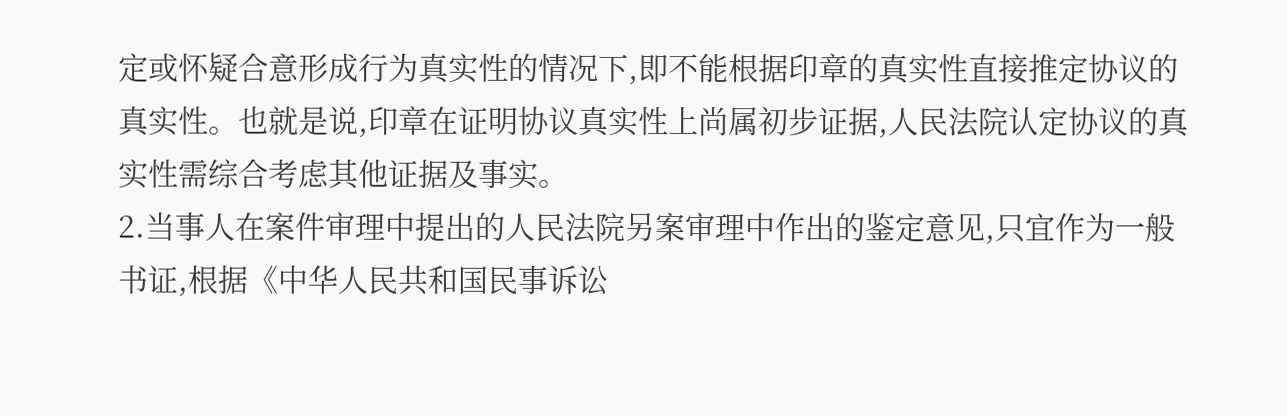定或怀疑合意形成行为真实性的情况下,即不能根据印章的真实性直接推定协议的真实性。也就是说,印章在证明协议真实性上尚属初步证据,人民法院认定协议的真实性需综合考虑其他证据及事实。
2.当事人在案件审理中提出的人民法院另案审理中作出的鉴定意见,只宜作为一般书证,根据《中华人民共和国民事诉讼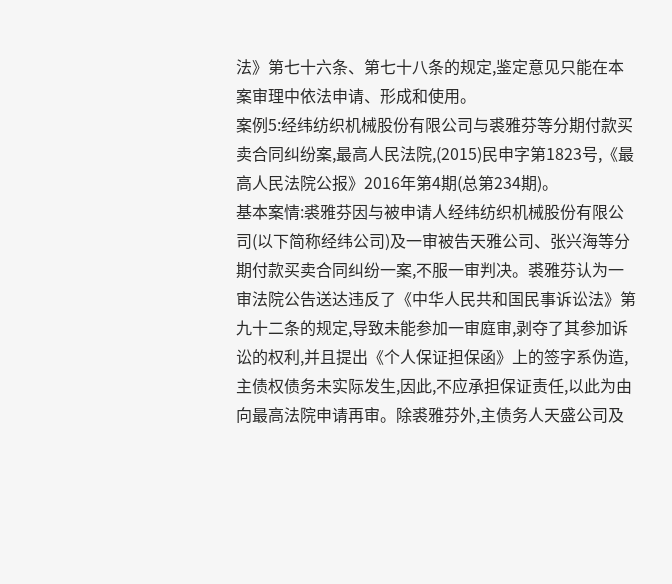法》第七十六条、第七十八条的规定,鉴定意见只能在本案审理中依法申请、形成和使用。
案例5:经纬纺织机械股份有限公司与裘雅芬等分期付款买卖合同纠纷案,最高人民法院,(2015)民申字第1823号,《最高人民法院公报》2016年第4期(总第234期)。
基本案情:裘雅芬因与被申请人经纬纺织机械股份有限公司(以下简称经纬公司)及一审被告天雅公司、张兴海等分期付款买卖合同纠纷一案,不服一审判决。裘雅芬认为一审法院公告送达违反了《中华人民共和国民事诉讼法》第九十二条的规定,导致未能参加一审庭审,剥夺了其参加诉讼的权利,并且提出《个人保证担保函》上的签字系伪造,主债权债务未实际发生,因此,不应承担保证责任,以此为由向最高法院申请再审。除裘雅芬外,主债务人天盛公司及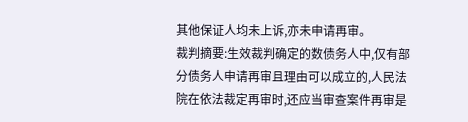其他保证人均未上诉,亦未申请再审。
裁判摘要:生效裁判确定的数债务人中,仅有部分债务人申请再审且理由可以成立的,人民法院在依法裁定再审时,还应当审查案件再审是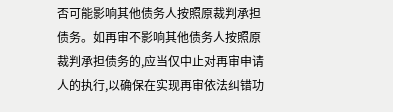否可能影响其他债务人按照原裁判承担债务。如再审不影响其他债务人按照原裁判承担债务的,应当仅中止对再审申请人的执行,以确保在实现再审依法纠错功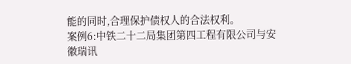能的同时,合理保护债权人的合法权利。
案例6:中铁二十二局集团第四工程有限公司与安徽瑞讯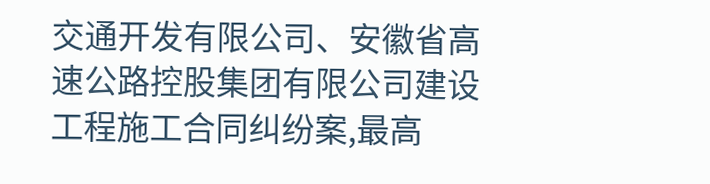交通开发有限公司、安徽省高速公路控股集团有限公司建设工程施工合同纠纷案,最高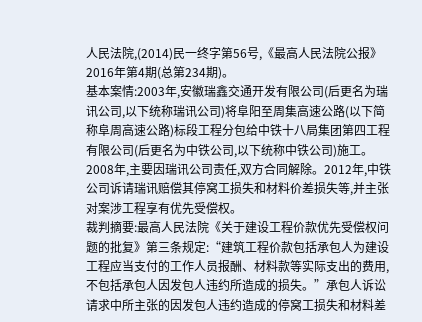人民法院,(2014)民一终字第56号,《最高人民法院公报》2016年第4期(总第234期)。
基本案情:2003年,安徽瑞鑫交通开发有限公司(后更名为瑞讯公司,以下统称瑞讯公司)将阜阳至周集高速公路(以下简称阜周高速公路)标段工程分包给中铁十八局集团第四工程有限公司(后更名为中铁公司,以下统称中铁公司)施工。2008年,主要因瑞讯公司责任,双方合同解除。2012年,中铁公司诉请瑞讯赔偿其停窝工损失和材料价差损失等,并主张对案涉工程享有优先受偿权。
裁判摘要:最高人民法院《关于建设工程价款优先受偿权问题的批复》第三条规定:“建筑工程价款包括承包人为建设工程应当支付的工作人员报酬、材料款等实际支出的费用,不包括承包人因发包人违约所造成的损失。”承包人诉讼请求中所主张的因发包人违约造成的停窝工损失和材料差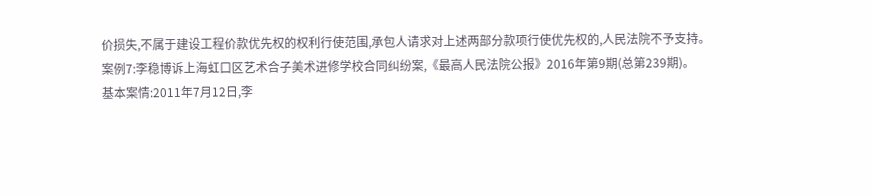价损失,不属于建设工程价款优先权的权利行使范围,承包人请求对上述两部分款项行使优先权的,人民法院不予支持。
案例7:李稳博诉上海虹口区艺术合子美术进修学校合同纠纷案,《最高人民法院公报》2016年第9期(总第239期)。
基本案情:2011年7月12日,李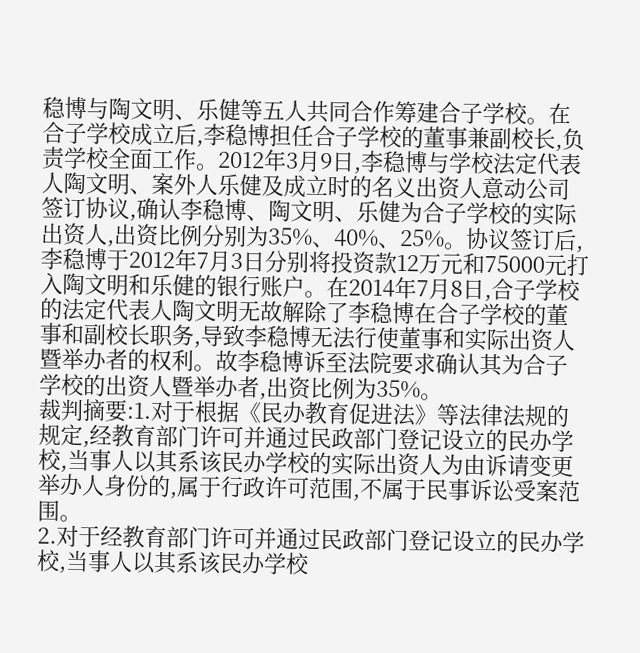稳博与陶文明、乐健等五人共同合作筹建合子学校。在合子学校成立后,李稳博担任合子学校的董事兼副校长,负责学校全面工作。2012年3月9日,李稳博与学校法定代表人陶文明、案外人乐健及成立时的名义出资人意动公司签订协议,确认李稳博、陶文明、乐健为合子学校的实际出资人,出资比例分别为35%、40%、25%。协议签订后,李稳博于2012年7月3日分别将投资款12万元和75000元打入陶文明和乐健的银行账户。在2014年7月8日,合子学校的法定代表人陶文明无故解除了李稳博在合子学校的董事和副校长职务,导致李稳博无法行使董事和实际出资人暨举办者的权利。故李稳博诉至法院要求确认其为合子学校的出资人暨举办者,出资比例为35%。
裁判摘要:1.对于根据《民办教育促进法》等法律法规的规定,经教育部门许可并通过民政部门登记设立的民办学校,当事人以其系该民办学校的实际出资人为由诉请变更举办人身份的,属于行政许可范围,不属于民事诉讼受案范围。
2.对于经教育部门许可并通过民政部门登记设立的民办学校,当事人以其系该民办学校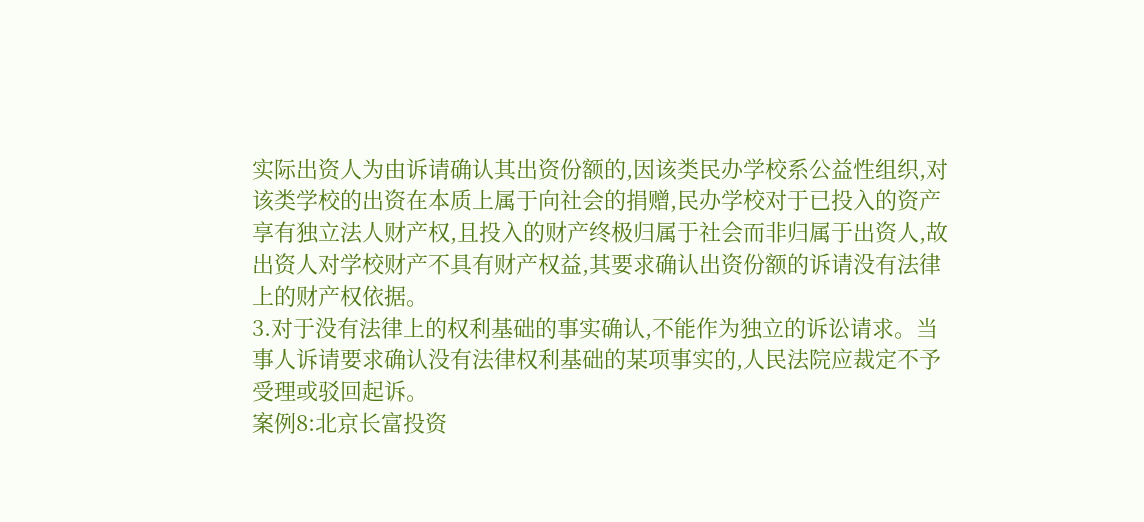实际出资人为由诉请确认其出资份额的,因该类民办学校系公益性组织,对该类学校的出资在本质上属于向社会的捐赠,民办学校对于已投入的资产享有独立法人财产权,且投入的财产终极归属于社会而非归属于出资人,故出资人对学校财产不具有财产权益,其要求确认出资份额的诉请没有法律上的财产权依据。
3.对于没有法律上的权利基础的事实确认,不能作为独立的诉讼请求。当事人诉请要求确认没有法律权利基础的某项事实的,人民法院应裁定不予受理或驳回起诉。
案例8:北京长富投资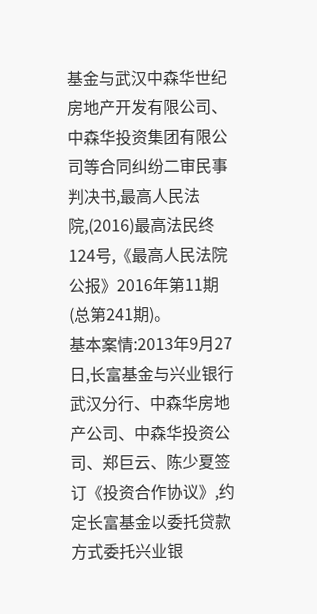基金与武汉中森华世纪房地产开发有限公司、中森华投资集团有限公司等合同纠纷二审民事判决书,最高人民法院,(2016)最高法民终124号,《最高人民法院公报》2016年第11期(总第241期)。
基本案情:2013年9月27日,长富基金与兴业银行武汉分行、中森华房地产公司、中森华投资公司、郑巨云、陈少夏签订《投资合作协议》,约定长富基金以委托贷款方式委托兴业银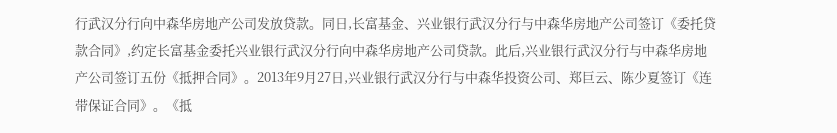行武汉分行向中森华房地产公司发放贷款。同日,长富基金、兴业银行武汉分行与中森华房地产公司签订《委托贷款合同》,约定长富基金委托兴业银行武汉分行向中森华房地产公司贷款。此后,兴业银行武汉分行与中森华房地产公司签订五份《抵押合同》。2013年9月27日,兴业银行武汉分行与中森华投资公司、郑巨云、陈少夏签订《连带保证合同》。《抵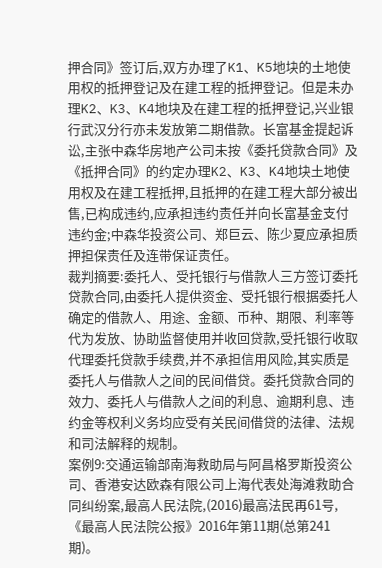押合同》签订后,双方办理了K1、K5地块的土地使用权的抵押登记及在建工程的抵押登记。但是未办理K2、K3、K4地块及在建工程的抵押登记,兴业银行武汉分行亦未发放第二期借款。长富基金提起诉讼,主张中森华房地产公司未按《委托贷款合同》及《抵押合同》的约定办理K2、K3、K4地块土地使用权及在建工程抵押,且抵押的在建工程大部分被出售,已构成违约,应承担违约责任并向长富基金支付违约金;中森华投资公司、郑巨云、陈少夏应承担质押担保责任及连带保证责任。
裁判摘要:委托人、受托银行与借款人三方签订委托贷款合同,由委托人提供资金、受托银行根据委托人确定的借款人、用途、金额、币种、期限、利率等代为发放、协助监督使用并收回贷款,受托银行收取代理委托贷款手续费,并不承担信用风险,其实质是委托人与借款人之间的民间借贷。委托贷款合同的效力、委托人与借款人之间的利息、逾期利息、违约金等权利义务均应受有关民间借贷的法律、法规和司法解释的规制。
案例9:交通运输部南海救助局与阿昌格罗斯投资公司、香港安达欧森有限公司上海代表处海滩救助合同纠纷案,最高人民法院,(2016)最高法民再61号,《最高人民法院公报》2016年第11期(总第241期)。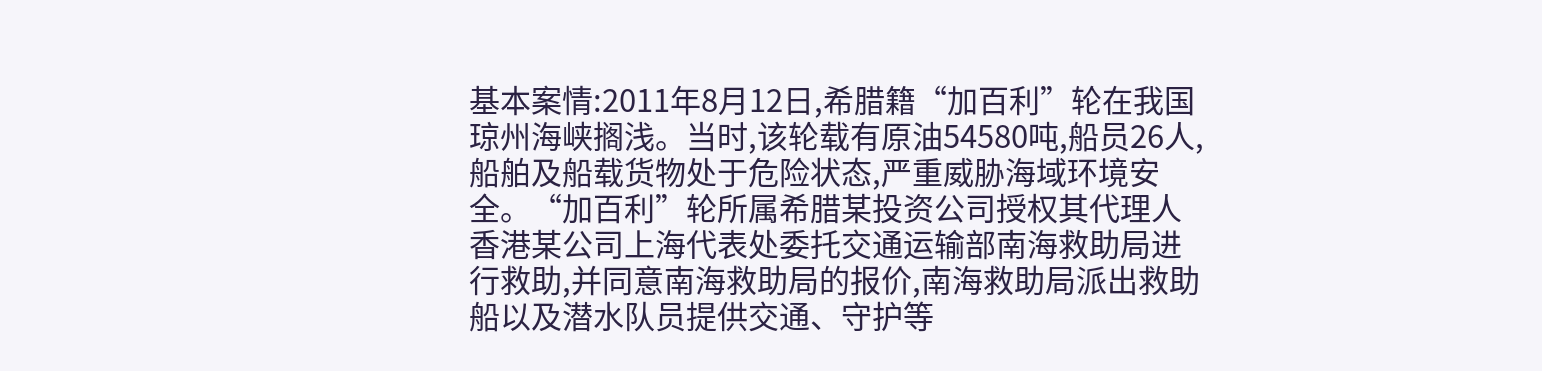基本案情:2011年8月12日,希腊籍“加百利”轮在我国琼州海峡搁浅。当时,该轮载有原油54580吨,船员26人,船舶及船载货物处于危险状态,严重威胁海域环境安全。“加百利”轮所属希腊某投资公司授权其代理人香港某公司上海代表处委托交通运输部南海救助局进行救助,并同意南海救助局的报价,南海救助局派出救助船以及潜水队员提供交通、守护等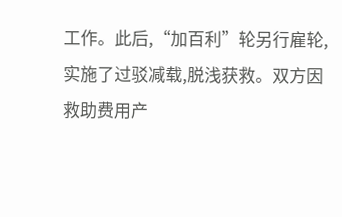工作。此后,“加百利”轮另行雇轮,实施了过驳减载,脱浅获救。双方因救助费用产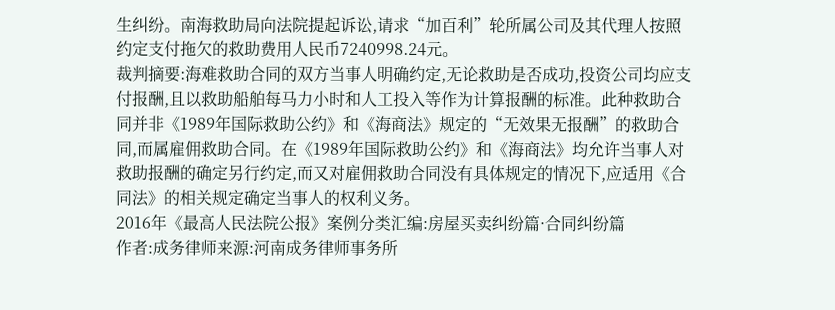生纠纷。南海救助局向法院提起诉讼,请求“加百利”轮所属公司及其代理人按照约定支付拖欠的救助费用人民币7240998.24元。
裁判摘要:海难救助合同的双方当事人明确约定,无论救助是否成功,投资公司均应支付报酬,且以救助船舶每马力小时和人工投入等作为计算报酬的标准。此种救助合同并非《1989年国际救助公约》和《海商法》规定的“无效果无报酬”的救助合同,而属雇佣救助合同。在《1989年国际救助公约》和《海商法》均允许当事人对救助报酬的确定另行约定,而又对雇佣救助合同没有具体规定的情况下,应适用《合同法》的相关规定确定当事人的权利义务。
2016年《最高人民法院公报》案例分类汇编:房屋买卖纠纷篇·合同纠纷篇
作者:成务律师来源:河南成务律师事务所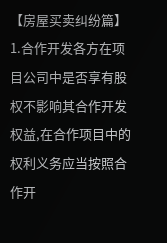【房屋买卖纠纷篇】 1.合作开发各方在项目公司中是否享有股权不影响其合作开发权益,在合作项目中的权利义务应当按照合作开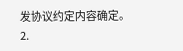发协议约定内容确定。 2.